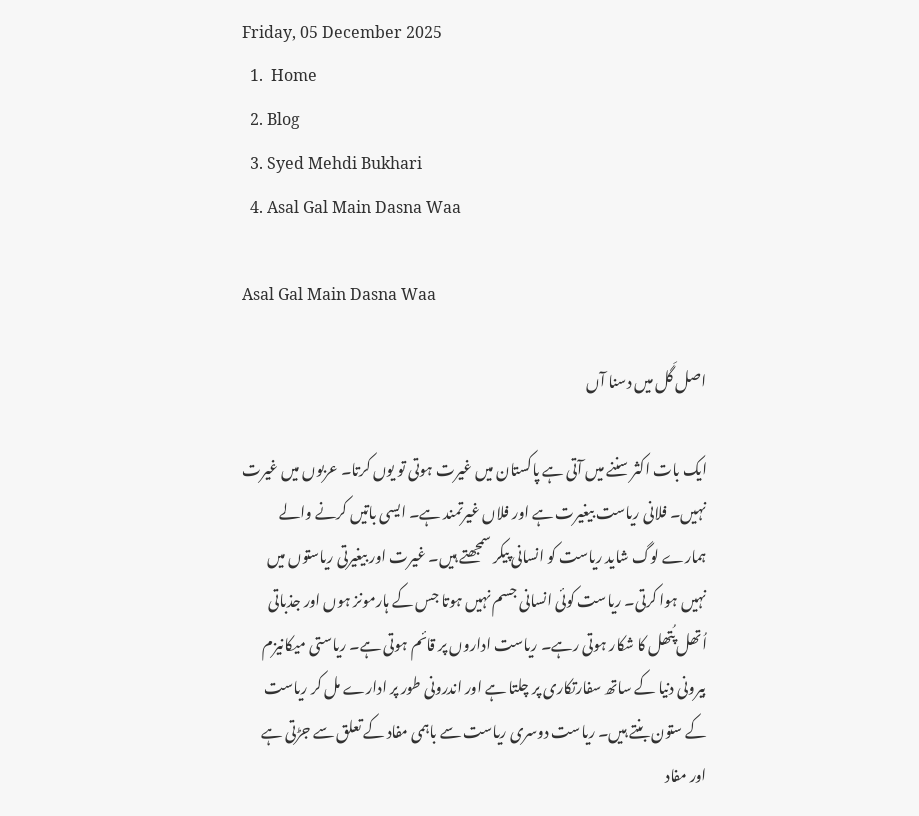Friday, 05 December 2025
  1.  Home
  2. Blog
  3. Syed Mehdi Bukhari
  4. Asal Gal Main Dasna Waa

Asal Gal Main Dasna Waa

اصل گَل میں دسنا آں

ایک بات اکثر سننے میں آتی ہے پاکستان میں غیرت ہوتی تو یوں کرتا۔ عربوں میں غیرت نہیں۔ فلانی ریاست بیغیرت ہے اور فلاں غیرتمند ہے۔ ایسی باتیں کرنے والے ہمارے لوگ شاید ریاست کو انسانی پیکر سمجھتے ہیں۔ غیرت اور بیغیرتی ریاستوں میں نہیں ہوا کرتی۔ ریاست کوئی انسانی جسم نہیں ہوتا جس کے ہارمونز ہوں اور جذباتی اُتھل پُتھل کا شکار ہوتی رہے۔ ریاست اداروں پر قائم ہوتی ہے۔ ریاستی میکانیزم بیرونی دنیا کے ساتھ سفارتکاری پر چلتا ہے اور اندرونی طور پر ادارے مل کر ریاست کے ستون بنتے ہیں۔ ریاست دوسری ریاست سے باہمی مفاد کے تعلق سے جڑتی ہے اور مفاد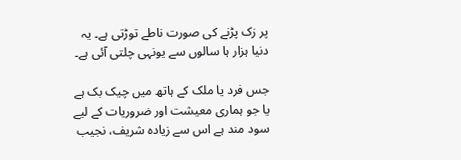پر زک پڑنے کی صورت ناطے توڑتی ہے۔ یہ دنیا ہزار ہا سالوں سے یونہی چلتی آئی ہے۔

جس فرد یا ملک کے ہاتھ میں چیک بک ہے یا جو ہماری معیشت اور ضروریات کے لیے سود مند ہے اس سے زیادہ شریف، نجیب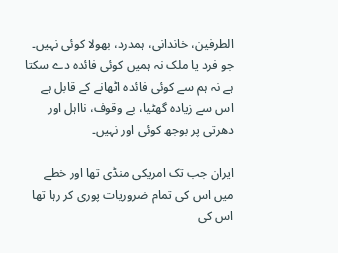الطرفین، خاندانی، ہمدرد، بھولا کوئی نہیں۔ جو فرد یا ملک نہ ہمیں کوئی فائدہ دے سکتا ہے نہ ہم سے کوئی فائدہ اٹھانے کے قابل ہے اس سے زیادہ گھٹیا، بے وقوف، نااہل اور دھرتی پر بوجھ کوئی اور نہیں۔

ایران جب تک امریکی منڈی تھا اور خطے میں اس کی تمام ضروریات پوری کر رہا تھا اس کی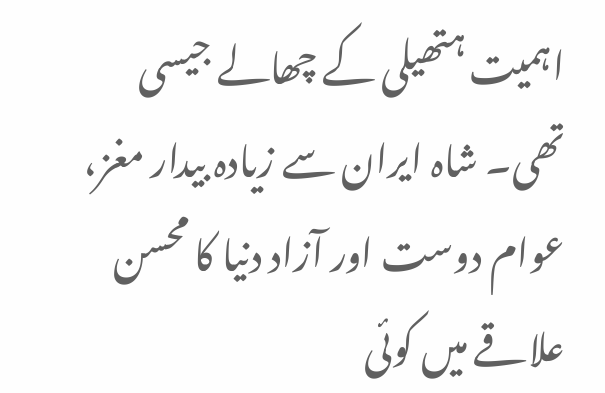اہمیت ہتھیلی کے چھالے جیسی تھی۔ شاہ ایران سے زیادہ بیدار مغز، عوام دوست اور آزاد دنیا کا محسن علاقے میں کوئی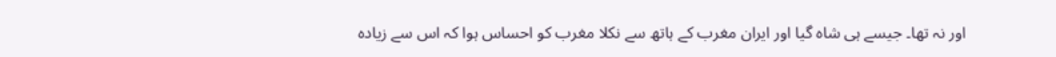اور نہ تھا۔ جیسے ہی شاہ گیا اور ایران مغرب کے ہاتھ سے نکلا مغرب کو احساس ہوا کہ اس سے زیادہ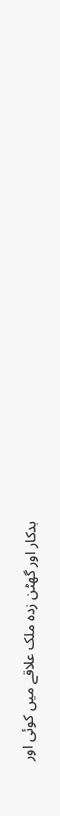بدکار اور گھٹن زدہ ملک علاقے میں کوئی اور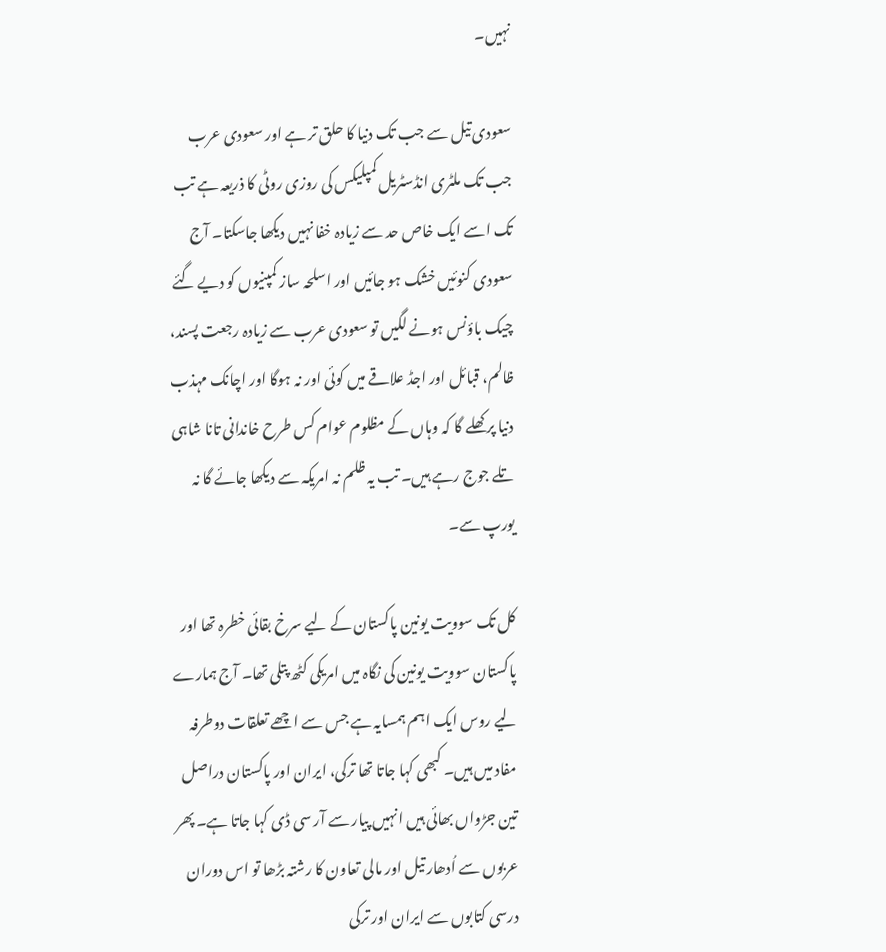نہیں۔

سعودی تیل سے جب تک دنیا کا حلق تر ہے اور سعودی عرب جب تک ملٹری انڈسٹریل کمپلیکس کی روزی روٹی کا ذریعہ ہے تب تک اسے ایک خاص حد سے زیادہ خفا نہیں دیکھا جاسکتا۔ آج سعودی کنوئیں خشک ہو جائیں اور اسلحہ ساز کمپنیوں کو دیے گئے چیک باؤنس ہونے لگیں تو سعودی عرب سے زیادہ رجعت پسند، ظالم، قبائل اور اجڈ علاقے میں کوئی اور نہ ہوگا اور اچانک مہذب دنیا پر کھلے گا کہ وہاں کے مظلوم عوام کس طرح خاندانی تانا شاہی تلے جوج رہے ہیں۔ تب یہ ظلم نہ امریکہ سے دیکھا جائے گا نہ یورپ سے۔

کل تک سوویت یونین پاکستان کے لیے سرخ بقائی خطرہ تھا اور پاکستان سوویت یونین کی نگاہ میں امریکی کٹھ پتلی تھا۔ آج ہمارے لیے روس ایک اہم ہمسایہ ہے جس سے اچھے تعلقات دوطرفہ مفاد میں ہیں۔ کبھی کہا جاتا تھا ترکی، ایران اور پاکستان دراصل تین جڑواں بھائی ہیں انہیں پیار سے آر سی ڈی کہا جاتا ہے۔ پھر عربوں سے اُدھار تیل اور مالی تعاون کا رشتہ بڑھا تو اس دوران درسی کتابوں سے ایران اور ترکی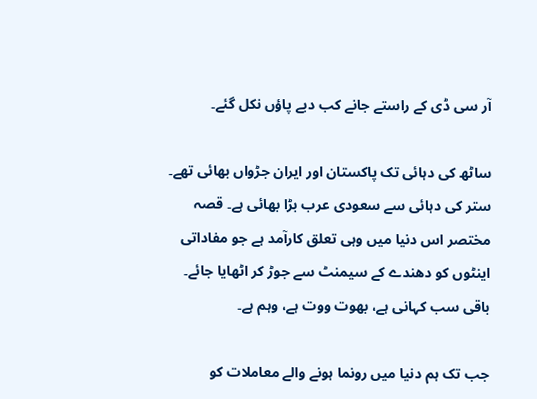آر سی ڈی کے راستے جانے کب دبے پاؤں نکل گئے۔

ساٹھ کی دہائی تک پاکستان اور ایران جڑواں بھائی تھے۔ ستر کی دہائی سے سعودی عرب بڑا بھائی ہے۔ قصہ مختصر اس دنیا میں وہی تعلق کارآمد ہے جو مفاداتی اینٹوں کو دھندے کے سیمنٹ سے جوڑ کر اٹھایا جائے۔ باقی سب کہانی ہے، بھوت ووت ہے، وہم ہے۔

جب تک ہم دنیا میں رونما ہونے والے معاملات کو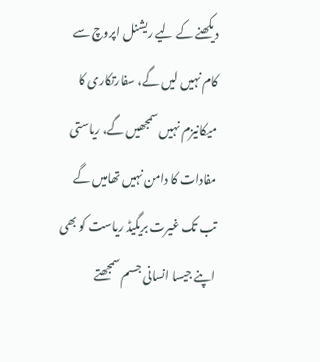دیکھنے کے لیے ریشنل اپروچ سے کام نہیں لیں گے، سفارتکاری کا میکانیزم نہیں سمجھیں گے، ریاستی مفادات کا دامن نہیں تھامیں گے تب تک غیرت بریگیڈ ریاست کو بھی اپنے جیسا انسانی جسم سمجھتے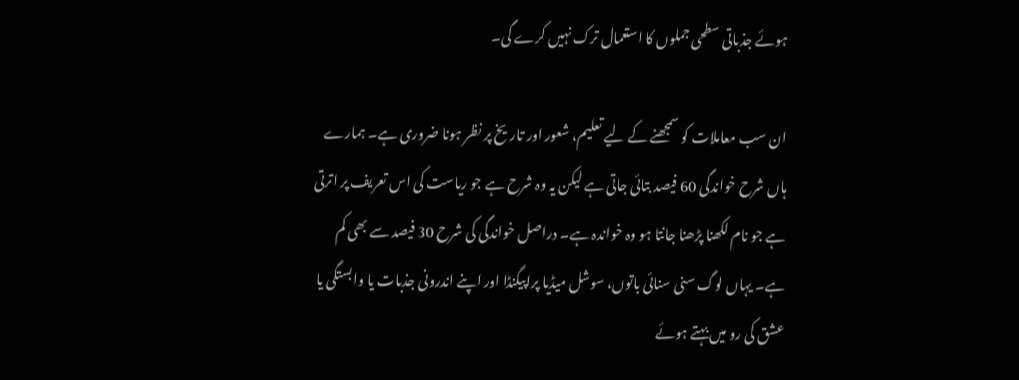ہوئے جذباتی سطحی جملوں کا استعمال ترک نہیں کرے گی۔

ان سب معاملات کو سمجھنے کے لیے تعلیم، شعور اور تاریخ پر نظر ہونا ضروری ہے۔ ہمارے ہاں شرح خواندگی 60 فیصد بتائی جاتی ہے لیکن یہ وہ شرح ہے جو ریاست کی اس تعریف پر اترتی ہے جو نام لکھنا پڑھنا جانتا ہو وہ خواندہ ہے۔ دراصل خواندگی کی شرح 30 فیصد سے بھی کم ہے۔ یہاں لوگ سنی سنائی باتوں، سوشل میڈیا پراپیگنڈا اور اپنے اندرونی جذبات یا وابستگی یا عشق کی رو میں بہتے ہوئے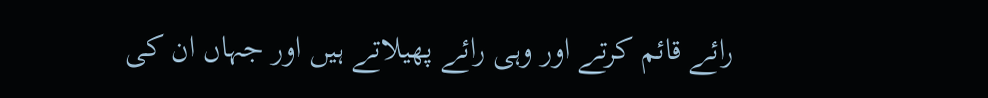رائے قائم کرتے اور وہی رائے پھیلاتے ہیں اور جہاں ان کی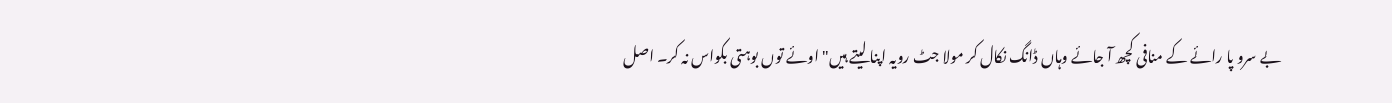بے سرو پا رائے کے منافی کچھ آ جائے وہاں ڈانگ نکال کر مولا جٹ رویہ اپنا لیتے ہیں"اوئے توں بوہتی بکواس نہ کر۔ اصل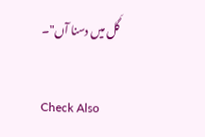گَل میں دسنا آں"۔

Check Also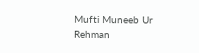Mufti Muneeb Ur Rehman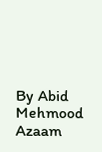By Abid Mehmood Azaam